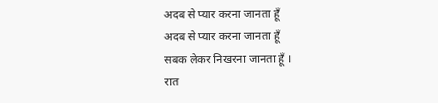अदब से प्यार करना जानता हूँ
अदब से प्यार करना जानता हूँ
सबक लेकर निखरना जानता हूँ ।
रात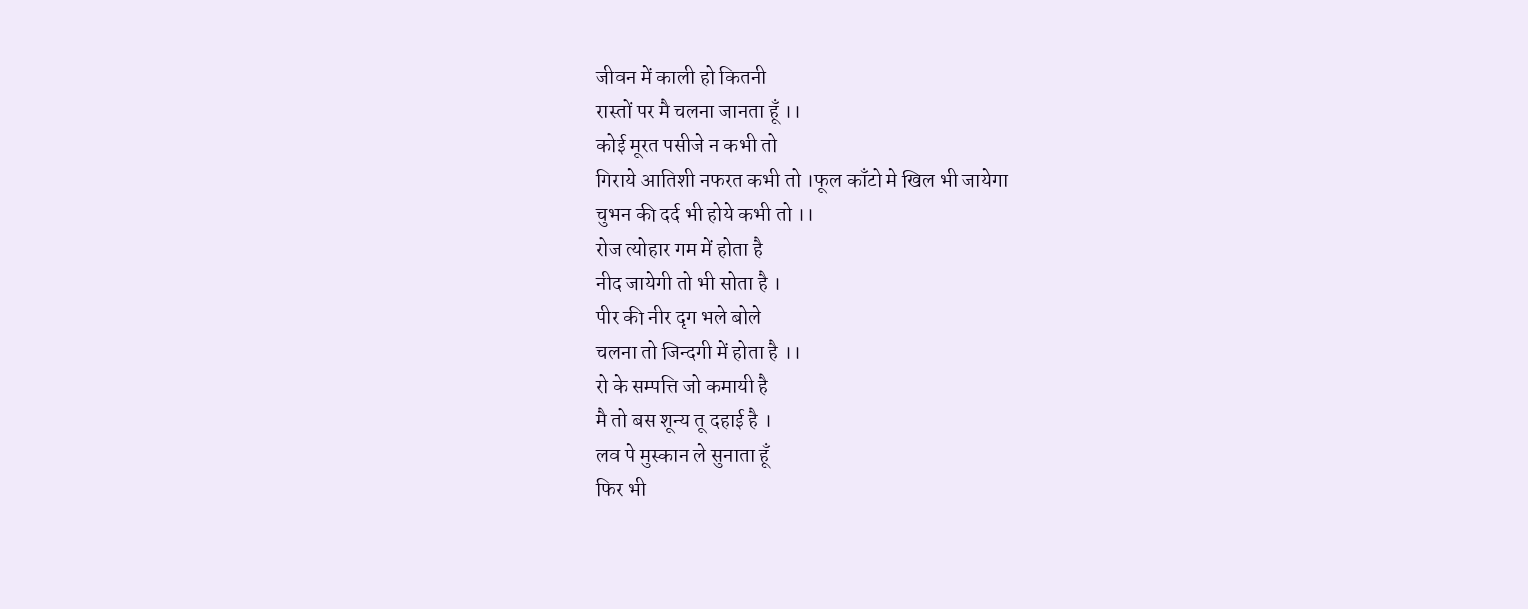जीवन में काली हो कितनी
रास्तों पर मै चलना जानता हूँ ।।
कोई मूरत पसीजे न कभी तो
गिराये आतिशी नफरत कभी तो ।फूल काँटो मे खिल भी जायेगा
चुभन की दर्द भी होये कभी तो ।।
रोज त्योहार गम में होता है
नीद जायेगी तो भी सोता है ।
पीर की नीर दृग भले बोले
चलना तो जिन्दगी में होता है ।।
रो के सम्पत्ति जो कमायी है
मै तो बस शून्य तू दहाई है ।
लव पे मुस्कान ले सुनाता हूँ
फिर भी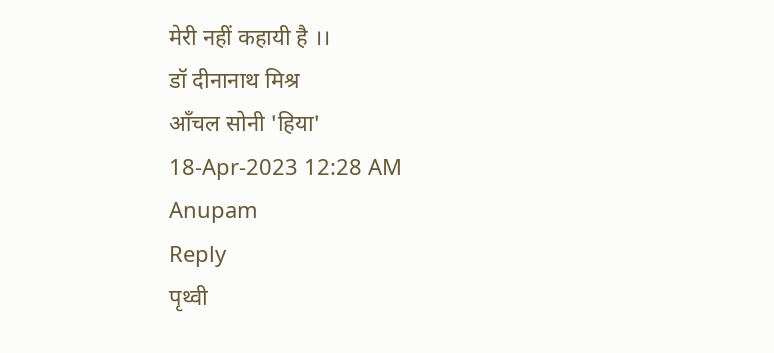मेरी नहीं कहायी है ।।
डॉ दीनानाथ मिश्र
आँचल सोनी 'हिया'
18-Apr-2023 12:28 AM
Anupam
Reply
पृथ्वी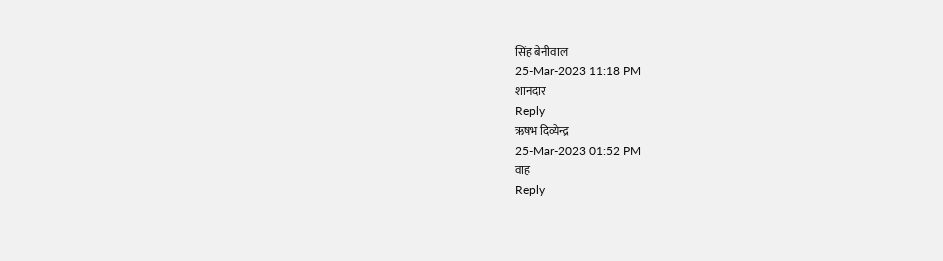सिंह बेनीवाल
25-Mar-2023 11:18 PM
शानदार
Reply
ऋषभ दिव्येन्द्र
25-Mar-2023 01:52 PM
वाह
Reply